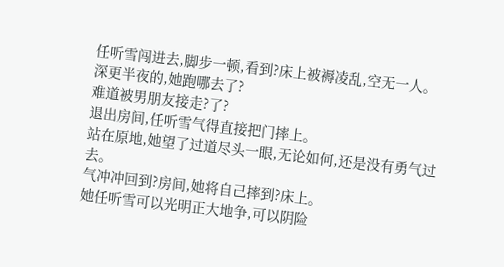任听雪闯进去,脚步一顿,看到?床上被褥凌乱,空无一人。
深更半夜的,她跑哪去了?
难道被男朋友接走?了?
退出房间,任听雪气得直接把门摔上。
站在原地,她望了过道尽头一眼,无论如何,还是没有勇气过去。
气冲冲回到?房间,她将自己摔到?床上。
她任听雪可以光明正大地争,可以阴险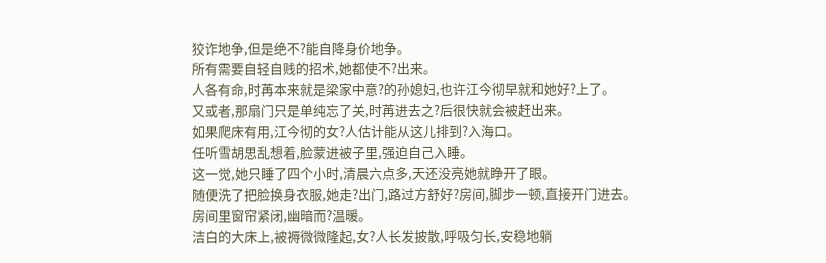狡诈地争,但是绝不?能自降身价地争。
所有需要自轻自贱的招术,她都使不?出来。
人各有命,时苒本来就是梁家中意?的孙媳妇,也许江今彻早就和她好?上了。
又或者,那扇门只是单纯忘了关,时苒进去之?后很快就会被赶出来。
如果爬床有用,江今彻的女?人估计能从这儿排到?入海口。
任听雪胡思乱想着,脸蒙进被子里,强迫自己入睡。
这一觉,她只睡了四个小时,清晨六点多,天还没亮她就睁开了眼。
随便洗了把脸换身衣服,她走?出门,路过方舒好?房间,脚步一顿,直接开门进去。
房间里窗帘紧闭,幽暗而?温暖。
洁白的大床上,被褥微微隆起,女?人长发披散,呼吸匀长,安稳地躺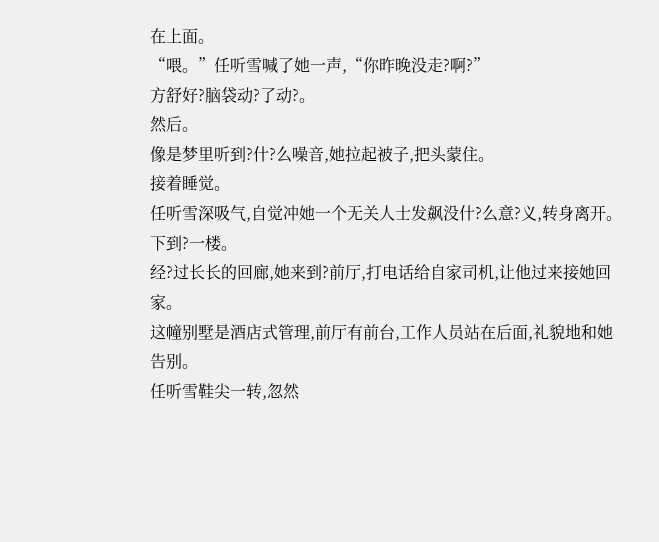在上面。
“喂。”任听雪喊了她一声,“你昨晚没走?啊?”
方舒好?脑袋动?了动?。
然后。
像是梦里听到?什?么噪音,她拉起被子,把头蒙住。
接着睡觉。
任听雪深吸气,自觉冲她一个无关人士发飙没什?么意?义,转身离开。
下到?一楼。
经?过长长的回廊,她来到?前厅,打电话给自家司机,让他过来接她回家。
这幢别墅是酒店式管理,前厅有前台,工作人员站在后面,礼貌地和她告别。
任听雪鞋尖一转,忽然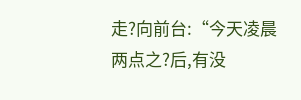走?向前台:“今天凌晨两点之?后,有没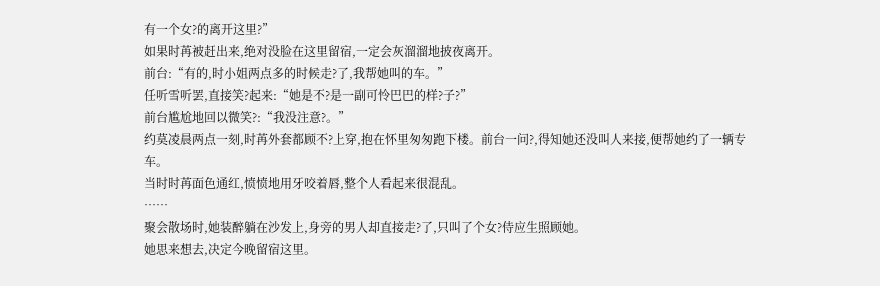有一个女?的离开这里?”
如果时苒被赶出来,绝对没脸在这里留宿,一定会灰溜溜地披夜离开。
前台:“有的,时小姐两点多的时候走?了,我帮她叫的车。”
任听雪听罢,直接笑?起来:“她是不?是一副可怜巴巴的样?子?”
前台尴尬地回以微笑?:“我没注意?。”
约莫凌晨两点一刻,时苒外套都顾不?上穿,抱在怀里匆匆跑下楼。前台一问?,得知她还没叫人来接,便帮她约了一辆专车。
当时时苒面色通红,愤愤地用牙咬着唇,整个人看起来很混乱。
……
聚会散场时,她装醉躺在沙发上,身旁的男人却直接走?了,只叫了个女?侍应生照顾她。
她思来想去,决定今晚留宿这里。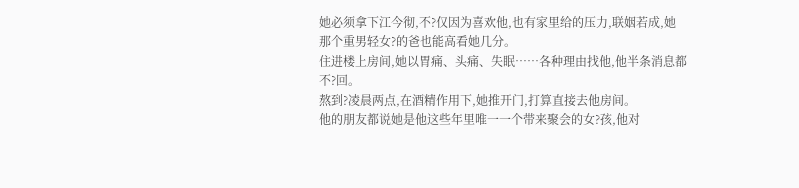她必须拿下江今彻,不?仅因为喜欢他,也有家里给的压力,联姻若成,她那个重男轻女?的爸也能高看她几分。
住进楼上房间,她以胃痛、头痛、失眠……各种理由找他,他半条消息都不?回。
熬到?凌晨两点,在酒精作用下,她推开门,打算直接去他房间。
他的朋友都说她是他这些年里唯一一个带来聚会的女?孩,他对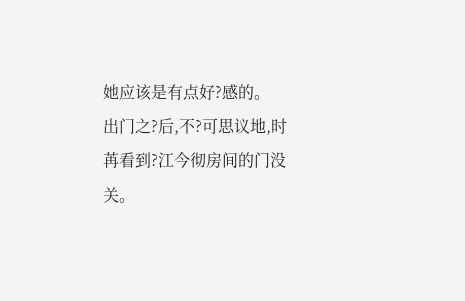她应该是有点好?感的。
出门之?后,不?可思议地,时苒看到?江今彻房间的门没关。